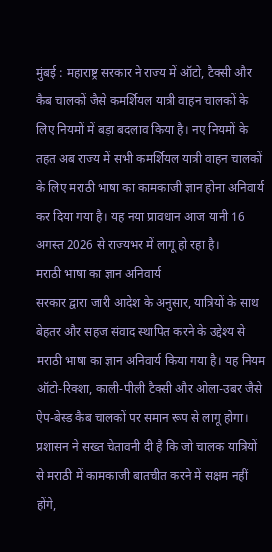मुंबई : महाराष्ट्र सरकार ने राज्य में ऑटो, टैक्सी और कैब चालकों जैसे कमर्शियल यात्री वाहन चालकों के लिए नियमों में बड़ा बदलाव किया है। नए नियमों के तहत अब राज्य में सभी कमर्शियल यात्री वाहन चालकों के लिए मराठी भाषा का कामकाजी ज्ञान होना अनिवार्य कर दिया गया है। यह नया प्रावधान आज यानी 16 अगस्त 2026 से राज्यभर में लागू हो रहा है।
मराठी भाषा का ज्ञान अनिवार्य
सरकार द्वारा जारी आदेश के अनुसार, यात्रियों के साथ बेहतर और सहज संवाद स्थापित करने के उद्देश्य से मराठी भाषा का ज्ञान अनिवार्य किया गया है। यह नियम ऑटो-रिक्शा, काली-पीली टैक्सी और ओला-उबर जैसे ऐप-बेस्ड कैब चालकों पर समान रूप से लागू होगा। प्रशासन ने सख्त चेतावनी दी है कि जो चालक यात्रियों से मराठी में कामकाजी बातचीत करने में सक्षम नहीं होंगे,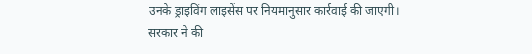उनके ड्राइविंग लाइसेंस पर नियमानुसार कार्रवाई की जाएगी।
सरकार ने की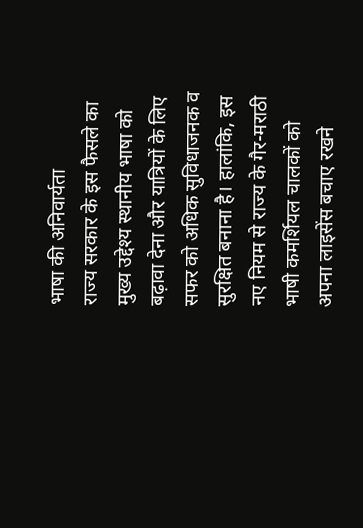भाषा की अनिवार्यता
राज्य सरकार के इस फैसले का मुख्य उद्देश्य स्थानीय भाषा को बढ़ावा देना और यात्रियों के लिए सफर को अधिक सुविधाजनक व सुरक्षित बनाना है। हालांकि, इस नए नियम से राज्य के गैर-मराठी भाषी कमर्शियल चालकों को अपना लाइसेंस बचाए रखने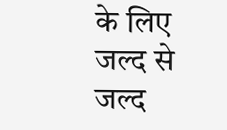के लिए जल्द से जल्द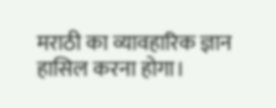मराठी का व्यावहारिक ज्ञान हासिल करना होगा।